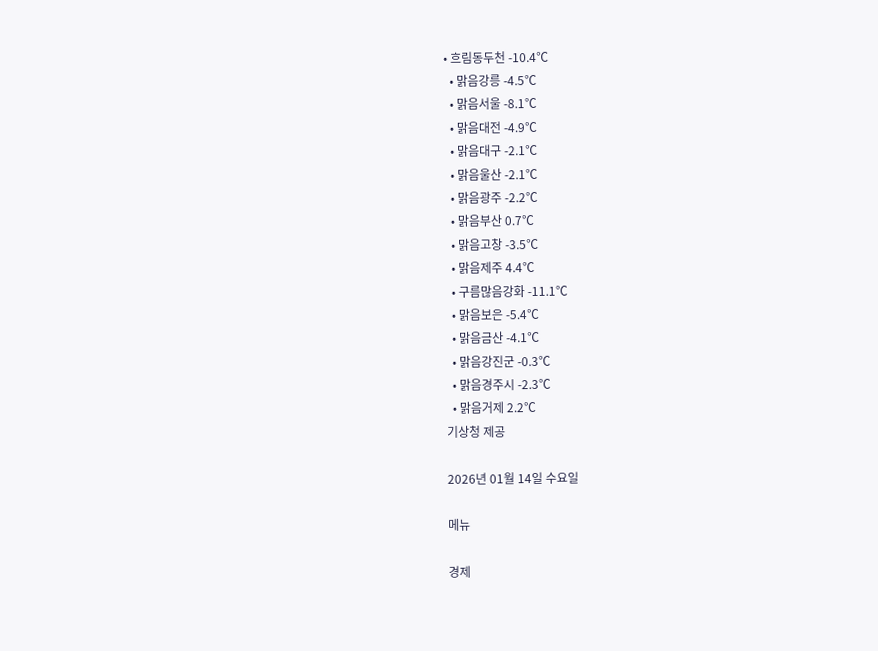• 흐림동두천 -10.4℃
  • 맑음강릉 -4.5℃
  • 맑음서울 -8.1℃
  • 맑음대전 -4.9℃
  • 맑음대구 -2.1℃
  • 맑음울산 -2.1℃
  • 맑음광주 -2.2℃
  • 맑음부산 0.7℃
  • 맑음고창 -3.5℃
  • 맑음제주 4.4℃
  • 구름많음강화 -11.1℃
  • 맑음보은 -5.4℃
  • 맑음금산 -4.1℃
  • 맑음강진군 -0.3℃
  • 맑음경주시 -2.3℃
  • 맑음거제 2.2℃
기상청 제공

2026년 01월 14일 수요일

메뉴

경제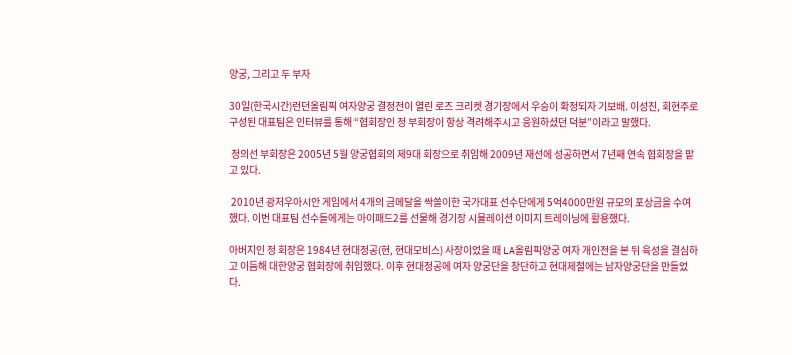양궁, 그리고 두 부자

30일(한국시간)런던올림픽 여자양궁 결정전이 열린 로즈 크리켓 경기장에서 우승이 확정되자 기보배. 이성진, 회현주로 구성된 대표팀은 인터뷰를 통해 “협회장인 정 부회장이 항상 격려해주시고 응원하셨던 덕분”이라고 말했다.

 정의선 부회장은 2005년 5월 양궁협회의 제9대 회장으로 취임해 2009년 재선에 성공하면서 7년째 연속 협회장을 맡고 있다.

 2010년 광저우아시안 게임에서 4개의 금메달을 싹쓸이한 국가대표 선수단에게 5억4000만원 규모의 포상금을 수여했다. 이번 대표팀 선수들에게는 아이패드2를 선물해 경기장 시뮬레이션 이미지 트레이닝에 활용했다.

아버지인 정 회장은 1984년 현대정공(현, 현대모비스) 사장이었을 때 LA올림픽양궁 여자 개인전을 본 뒤 육성을 결심하고 이듬해 대한양궁 협회장에 취임했다. 이후 현대정공에 여자 양궁단을 창단하고 현대제철에는 남자양궁단을 만들었다.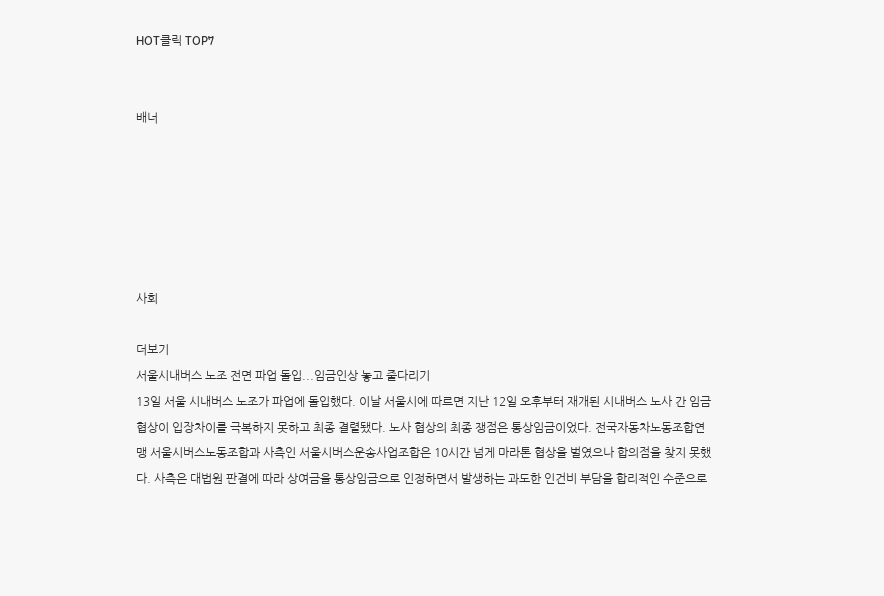HOT클릭 TOP7


배너






사회

더보기
서울시내버스 노조 전면 파업 돌입...임금인상 놓고 줄다리기
13일 서울 시내버스 노조가 파업에 돌입했다. 이날 서울시에 따르면 지난 12일 오후부터 재개된 시내버스 노사 간 임금협상이 입장차이를 극복하지 못하고 최종 결렬됐다. 노사 협상의 최종 쟁점은 통상임금이었다. 전국자동차노동조합연맹 서울시버스노동조합과 사측인 서울시버스운송사업조합은 10시간 넘게 마라톤 협상을 벌였으나 합의점을 찾지 못했다. 사측은 대법원 판결에 따라 상여금을 통상임금으로 인정하면서 발생하는 과도한 인건비 부담을 합리적인 수준으로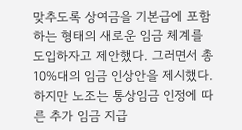맞추도록 상여금을 기본급에 포함하는 형태의 새로운 임금 체계를 도입하자고 제안했다. 그러면서 총 10%대의 임금 인상안을 제시했다. 하지만 노조는 통상임금 인정에 따른 추가 임금 지급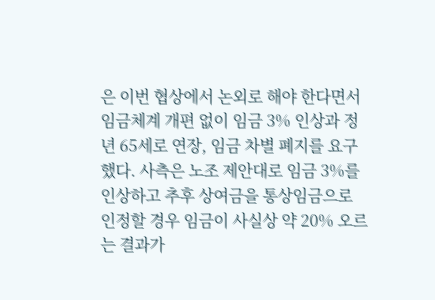은 이번 협상에서 논외로 해야 한다면서 임금체계 개편 없이 임금 3% 인상과 정년 65세로 연장, 임금 차별 폐지를 요구했다. 사측은 노조 제안대로 임금 3%를 인상하고 추후 상여금을 통상임금으로 인정할 경우 임금이 사실상 약 20% 오르는 결과가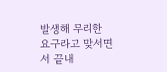발생해 무리한 요구라고 맞서면서 끝내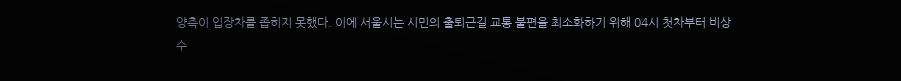양측이 입장차를 좁히지 못했다. 이에 서울시는 시민의 출퇴근길 교통 불편을 최소화하기 위해 04시 첫차부터 비상수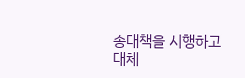송대책을 시행하고 대체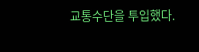교통수단을 투입했다.